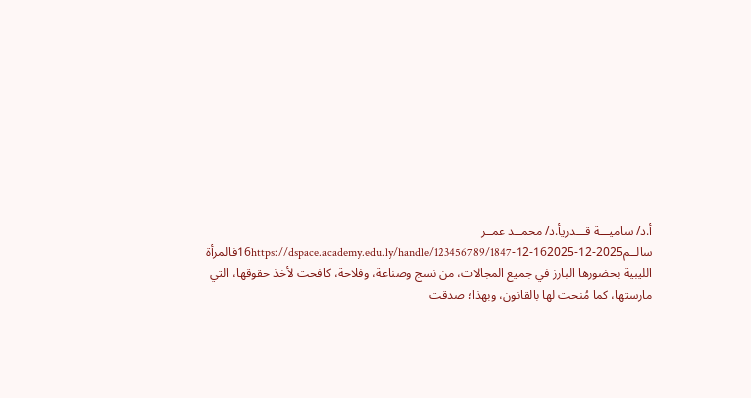أ.د/ ساميـــة قـــدريأ.د/ محمــد عمــر سالــم2025-12-162025-12-16https://dspace.academy.edu.ly/handle/123456789/1847فالمرأة الليبية بحضورها البارز في جميع المجالات، من نسج وصناعة، وفلاحة، كافحت لأخذ حقوقها، التي مارستها، كما مُنحت لها بالقانون، وبهذا؛ صدقت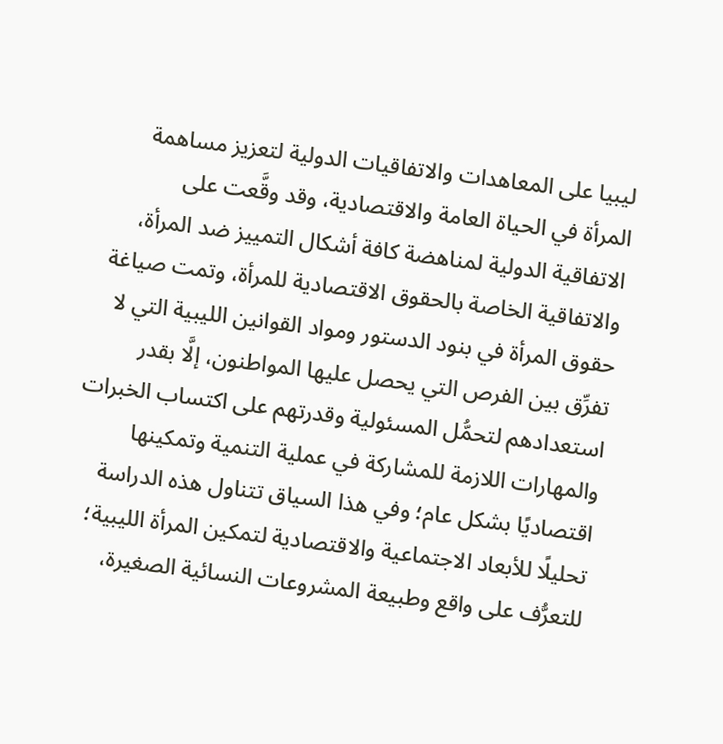ليبيا على المعاهدات والاتفاقيات الدولية لتعزيز مساهمة المرأة في الحياة العامة والاقتصادية، وقد وقَّعت على الاتفاقية الدولية لمناهضة كافة أشكال التمييز ضد المرأة، والاتفاقية الخاصة بالحقوق الاقتصادية للمرأة، وتمت صياغة حقوق المرأة في بنود الدستور ومواد القوانين الليبية التي لا تفرِّق بين الفرص التي يحصل عليها المواطنون، إلَّا بقدر استعدادهم لتحمُّل المسئولية وقدرتهم على اكتساب الخبرات والمهارات اللازمة للمشاركة في عملية التنمية وتمكينها اقتصاديًا بشكل عام؛ وفي هذا السياق تتناول هذه الدراسة تحليلًا للأبعاد الاجتماعية والاقتصادية لتمكين المرأة الليبية؛ للتعرُّف على واقع وطبيعة المشروعات النسائية الصغيرة،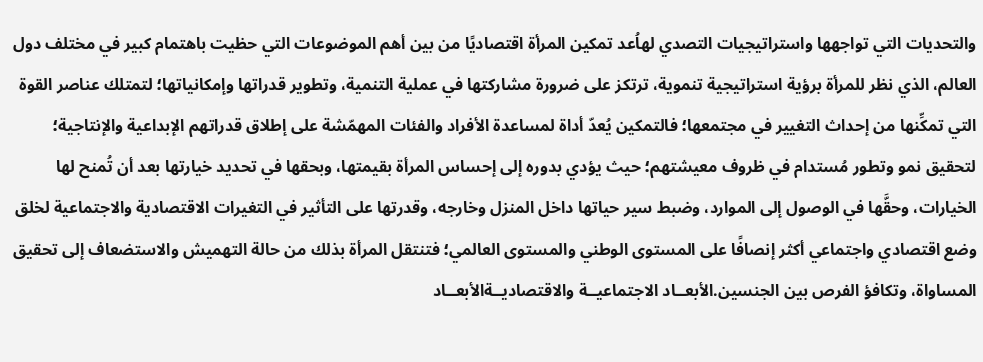والتحديات التي تواجهها واستراتيجيات التصدي لهاُعد تمكين المرأة اقتصاديًا من بين أهم الموضوعات التي حظيت باهتمام كبير في مختلف دول العالم، الذي نظر للمرأة برؤية استراتيجية تنموية، ترتكز على ضرورة مشاركتها في عملية التنمية، وتطوير قدراتها وإمكانياتها؛ لتمتلك عناصر القوة التي تمكِّنها من إحداث التغيير في مجتمعها؛ فالتمكين يُعدّ أداة لمساعدة الأفراد والفئات المهمّشة على إطلاق قدراتهم الإبداعية والإنتاجية؛ لتحقيق نمو وتطور مُستدام في ظروف معيشتهم؛ حيث يؤدي بدوره إلى إحساس المرأة بقيمتها، وبحقها في تحديد خيارتها بعد أن تُمنح لها الخيارات، وحقَّها في الوصول إلى الموارد، وضبط سير حياتها داخل المنزل وخارجه، وقدرتها على التأثير في التغيرات الاقتصادية والاجتماعية لخلق وضع اقتصادي واجتماعي أكثر إنصافًا على المستوى الوطني والمستوى العالمي؛ فتنتقل المرأة بذلك من حالة التهميش والاستضعاف إلى تحقيق المساواة، وتكافؤ الفرص بين الجنسين.الأبعــاد الاجتماعيــة والاقتصاديــةالأبعــاد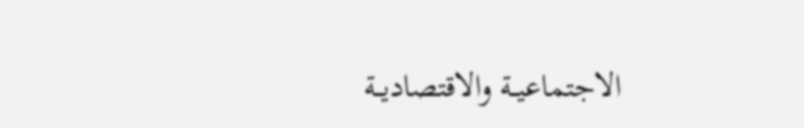الاجتماعيــة والاقتصاديــة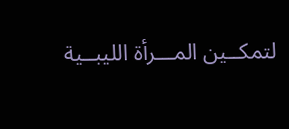لتمكــين المـــرأة الليبــية